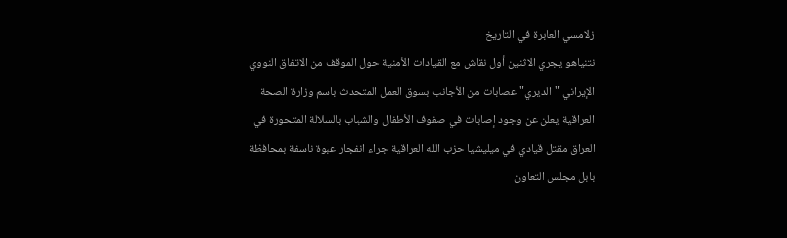زلامسي العابرة في التاريخ
نتنياهو يجري الاثنين أول نقاش مع القيادات الأمنية حول الموقف من الاتفاق النووي الإيراني "الديري" عصابات من الأجانب بسوق العمل المتحدث باسم وزارة الصحة العراقية يعلن عن وجود إصابات في صفوف الأطفال والشباب بالسلالة المتحورة في العراق مقتل قيادي في ميليشيا حزب الله العراقية جراء انفجار عبوة ناسفة بمحافظة بابل مجلس التعاون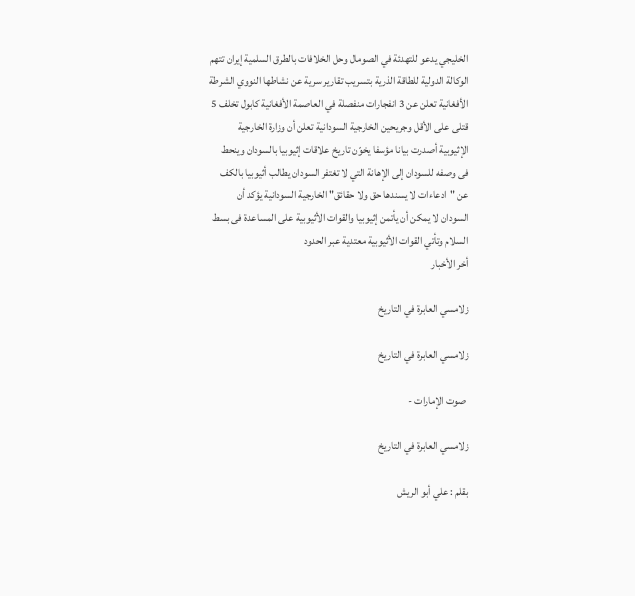الخليجي يدعو للتهدئة في الصومال وحل الخلافات بالطرق السلمية إيران تتهم الوكالة الدولية للطاقة الذرية بتسريب تقارير سرية عن نشاطها النووي الشرطة الأفغانية تعلن عن 3 انفجارات منفصلة في العاصمة الأفغانية كابول تخلف 5 قتلى على الأقل وجريحين الخارجية السودانية تعلن أن وزارة الخارجية الإثيوبية أصدرت بيانا مؤسفا يخوّن تاريخ علاقات إثيوبيا بالسودان وينحط فى وصفه للسودان إلى الإهانة التي لا تغتفر السودان يطالب أثيوبيا بالكف عن "ادعاءات لا يسندها حق ولا حقائق" الخارجية السودانية يؤكد أن السودان لا يمكن أن يأتمن إثيوبيا والقوات الأثيوبية على المساعدة فى بسط السلام وتأتي القوات الأثيوبية معتدية عبر الحدود
أخر الأخبار

زلامسي العابرة في التاريخ

زلامسي العابرة في التاريخ

 صوت الإمارات -

زلامسي العابرة في التاريخ

بقلم : علي أبو الريش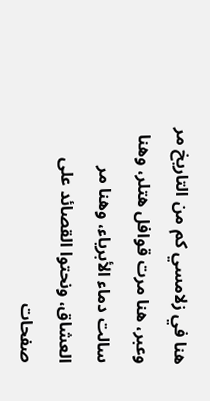هنا في زلامسي كم من التاريخ مر وعبر، هنا مرت قوافل هتلر، وهنا سالت دماء الأبرياء، وهنا مر العشاق، ونحتوا القصائد على صفحات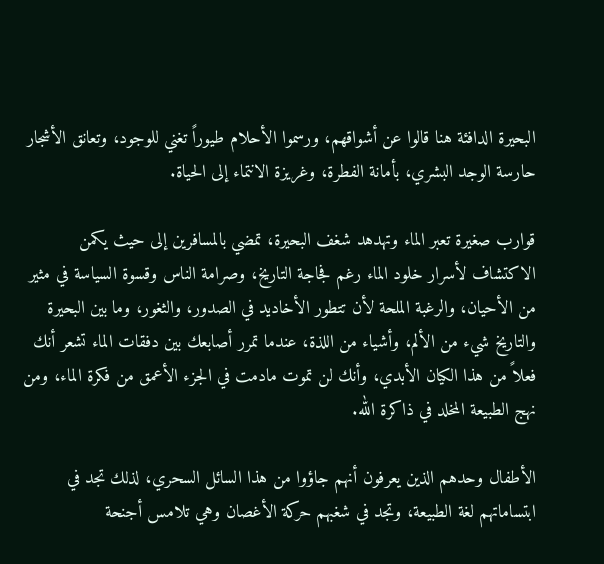البحيرة الدافئة هنا قالوا عن أشواقهم، ورسموا الأحلام طيوراً تغني للوجود، وتعانق الأشجار حارسة الوجد البشري، بأمانة الفطرة، وغريزة الانتماء إلى الحياة.

قوارب صغيرة تعبر الماء وتهدهد شغف البحيرة، تمضي بالمسافرين إلى حيث يكمن الاكتشاف لأسرار خلود الماء رغم فجاجة التاريخ، وصرامة الناس وقسوة السياسة في مثير من الأحيان، والرغبة الملحة لأن تتطور الأخاديد في الصدور، والثغور، وما بين البحيرة والتاريخ شيء من الألم، وأشياء من اللذة، عندما تمرر أصابعك بين دفقات الماء تشعر أنك فعلاً من هذا الكيان الأبدي، وأنك لن تموت مادمت في الجزء الأعمق من فكرة الماء، ومن نهج الطبيعة المخلد في ذاكرة الله.

الأطفال وحدهم الذين يعرفون أنهم جاؤوا من هذا السائل السحري، لذلك تجد في ابتساماتهم لغة الطبيعة، وتجد في شغبهم حركة الأغصان وهي تلامس أجنحة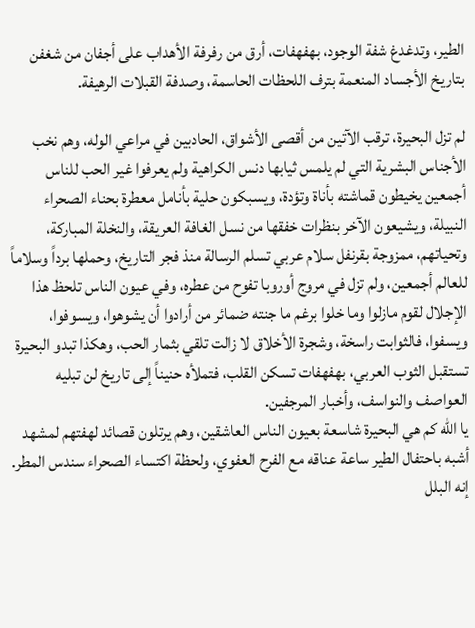الطير، وتدغدغ شفة الوجود، بهفهفات، أرق من رفرفة الأهداب على أجفان من شغفن بتاريخ الأجساد المنعمة بترف اللحظات الحاسمة، وصدفة القبلات الرهيفة.

لم تزل البحيرة، ترقب الآتين من أقصى الأشواق، الحادبين في مراعي الوله، وهم نخب الأجناس البشرية التي لم يلمس ثيابها دنس الكراهية ولم يعرفوا غير الحب للناس أجمعين يخيطون قماشته بأناة وتؤدة، ويسبكون حلية بأنامل معطرة بحناء الصحراء النبيلة، ويشيعون الآخر بنظرات خفقها من نسل الغافة العريقة، والنخلة المباركة، وتحياتهم، ممزوجة بقرنفل سلام عربي تسلم الرسالة منذ فجر التاريخ، وحملها برداً وسلاماً للعالم أجمعين، ولم تزل في مروج أوروبا تفوح من عطره، وفي عيون الناس تلحظ هذا الإجلال لقوم مازلوا وما خلوا برغم ما جنته ضمائر من أرادوا أن يشوهوا، ويسوفوا، ويسفوا، فالثوابت راسخة، وشجرة الأخلاق لا زالت تلقي بثمار الحب، وهكذا تبدو البحيرة تستقبل الثوب العربي، بهفهفات تسكن القلب، فتملأه حنيناً إلى تاريخ لن تبليه العواصف والنواسف، وأخبار المرجفين.
يا الله كم هي البحيرة شاسعة بعيون الناس العاشقين، وهم يرتلون قصائد لهفتهم لمشهد أشبه باحتفال الطير ساعة عناقه مع الفرح العفوي، ولحظة اكتساء الصحراء سندس المطر.
إنه البلل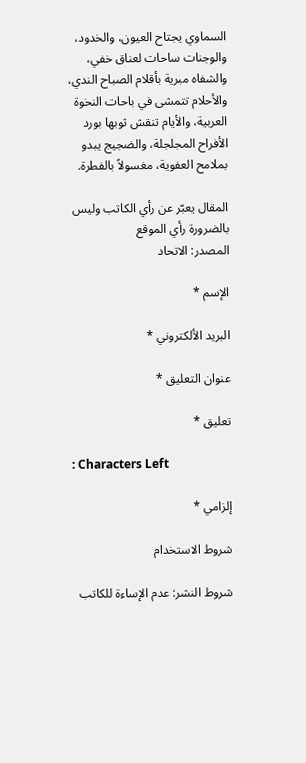السماوي يجتاح العيون، والخدود، والوجنات ساحات لعناق خفي، والشفاه مبرية بأقلام الصباح الندي، والأحلام تتمشى في باحات النخوة العربية، والأيام تنقش ثوبها بورد الأفراح المجلجلة، والضجيج يبدو بملامح العفوية، مغسولاً بالفطرة.

المقال يعبّر عن رأي الكاتب وليس بالضرورة رأي الموقع
المصدر: الاتحاد

الإسم *

البريد الألكتروني *

عنوان التعليق *

تعليق *

: Characters Left

إلزامي *

شروط الاستخدام

شروط النشر: عدم الإساءة للكاتب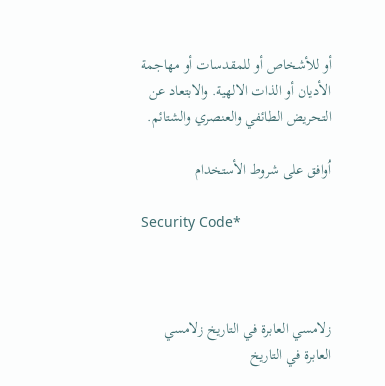أو للأشخاص أو للمقدسات أو مهاجمة الأديان أو الذات الالهية. والابتعاد عن التحريض الطائفي والعنصري والشتائم.

اُوافق على شروط الأستخدام

Security Code*



زلامسي العابرة في التاريخ زلامسي العابرة في التاريخ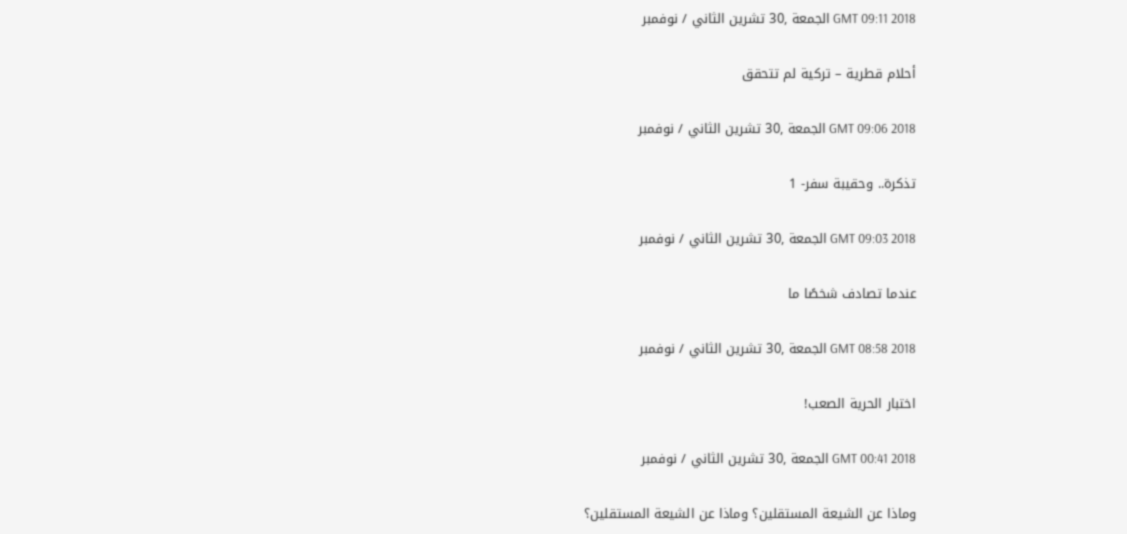GMT 09:11 2018 الجمعة ,30 تشرين الثاني / نوفمبر

أحلام قطرية – تركية لم تتحقق

GMT 09:06 2018 الجمعة ,30 تشرين الثاني / نوفمبر

تذكرة.. وحقيبة سفر- 1

GMT 09:03 2018 الجمعة ,30 تشرين الثاني / نوفمبر

عندما تصادف شخصًا ما

GMT 08:58 2018 الجمعة ,30 تشرين الثاني / نوفمبر

اختبار الحرية الصعب!

GMT 00:41 2018 الجمعة ,30 تشرين الثاني / نوفمبر

وماذا عن الشيعة المستقلين؟ وماذا عن الشيعة المستقلين؟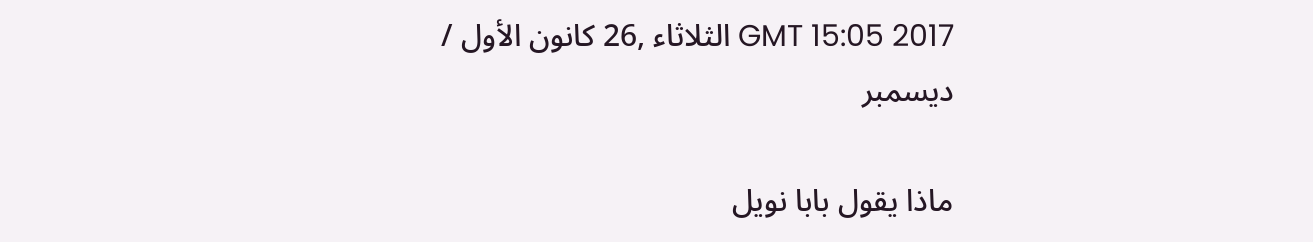GMT 15:05 2017 الثلاثاء ,26 كانون الأول / ديسمبر

ماذا يقول بابا نويل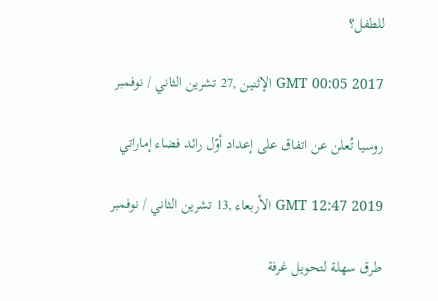للطفل؟

GMT 00:05 2017 الإثنين ,27 تشرين الثاني / نوفمبر

روسيا تُعلن عن اتفاق على إعداد أوّل رائد فضاء إماراتي

GMT 12:47 2019 الأربعاء ,13 تشرين الثاني / نوفمبر

طرق سهلة لتحويل غرفة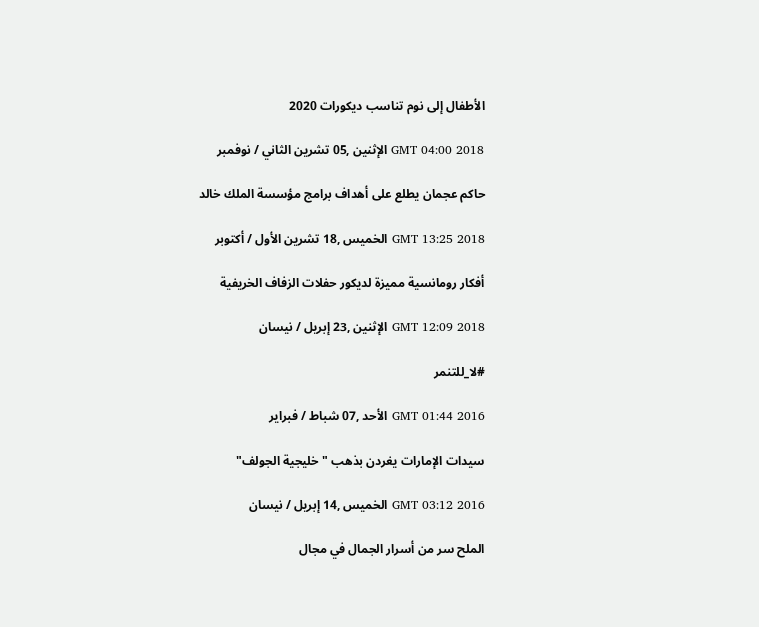الأطفال إلى نوم تناسب ديكورات 2020

GMT 04:00 2018 الإثنين ,05 تشرين الثاني / نوفمبر

حاكم عجمان يطلع على أهداف برامج مؤسسة الملك خالد

GMT 13:25 2018 الخميس ,18 تشرين الأول / أكتوبر

أفكار رومانسية مميزة لديكور حفلات الزفاف الخريفية

GMT 12:09 2018 الإثنين ,23 إبريل / نيسان

#لا_للتنمر

GMT 01:44 2016 الأحد ,07 شباط / فبراير

سيدات الإمارات يغردن بذهب "خليجية الجولف"

GMT 03:12 2016 الخميس ,14 إبريل / نيسان

الملح سر من أسرار الجمال في مجال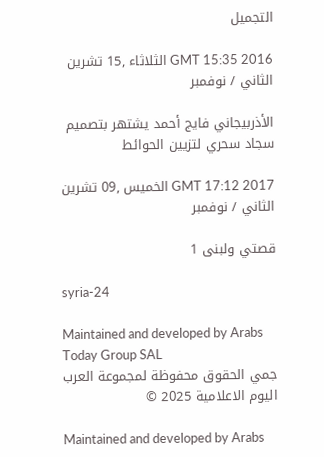التجميل

GMT 15:35 2016 الثلاثاء ,15 تشرين الثاني / نوفمبر

الأذربيجاني فايج أحمد يشتهر بتصميم سجاد سحري لتزيين الحوائط

GMT 17:12 2017 الخميس ,09 تشرين الثاني / نوفمبر

قصتي ولبنى 1

syria-24

Maintained and developed by Arabs Today Group SAL
جمي الحقوق محفوظة لمجموعة العرب اليوم الاعلامية 2025 ©

Maintained and developed by Arabs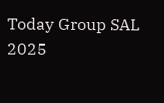Today Group SAL
2025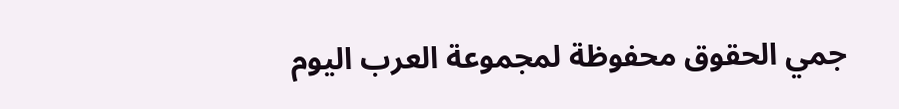جمي الحقوق محفوظة لمجموعة العرب اليوم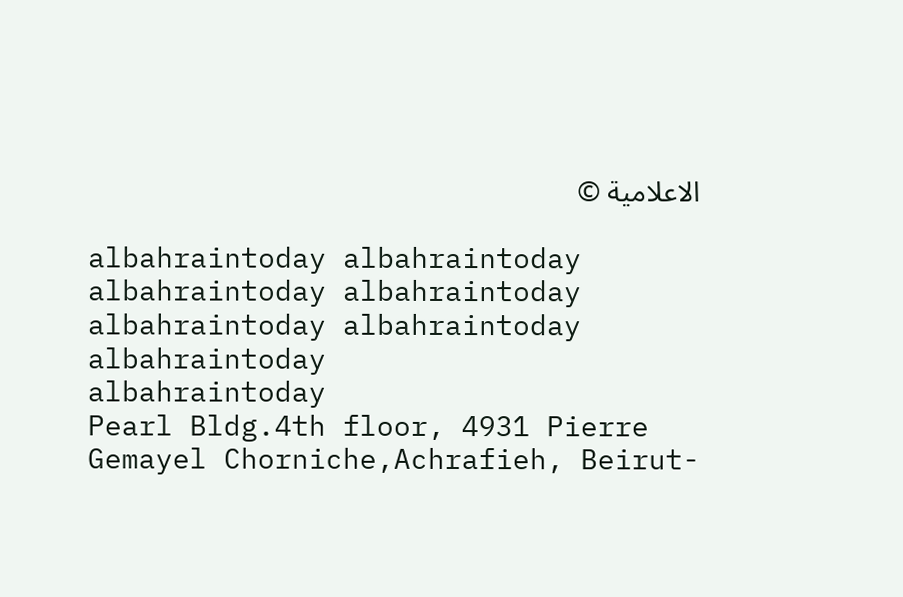الاعلامية ©

albahraintoday albahraintoday albahraintoday albahraintoday
albahraintoday albahraintoday albahraintoday
albahraintoday
Pearl Bldg.4th floor, 4931 Pierre Gemayel Chorniche,Achrafieh, Beirut-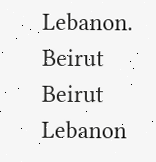Lebanon.
Beirut Beirut Lebanon